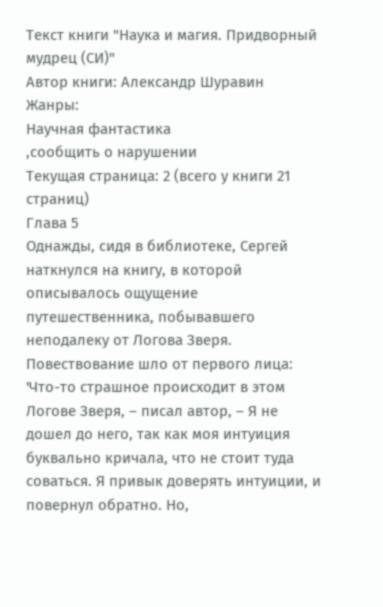Текст книги "Наука и магия. Придворный мудрец (СИ)"
Автор книги: Александр Шуравин
Жанры:
Научная фантастика
,сообщить о нарушении
Текущая страница: 2 (всего у книги 21 страниц)
Глава 5
Однажды, сидя в библиотеке, Сергей наткнулся на книгу, в которой описывалось ощущение путешественника, побывавшего неподалеку от Логова Зверя. Повествование шло от первого лица:
'Что-то страшное происходит в этом Логове Зверя, – писал автор, – Я не дошел до него, так как моя интуиция буквально кричала, что не стоит туда соваться. Я привык доверять интуиции, и повернул обратно. Но,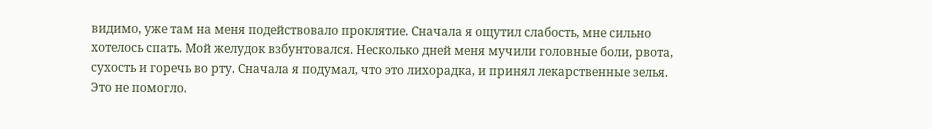видимо, уже там на меня подействовало проклятие. Сначала я ощутил слабость, мне сильно хотелось спать. Мой желудок взбунтовался. Несколько дней меня мучили головные боли, рвота, сухость и горечь во рту. Сначала я подумал, что это лихорадка, и принял лекарственные зелья. Это не помогло.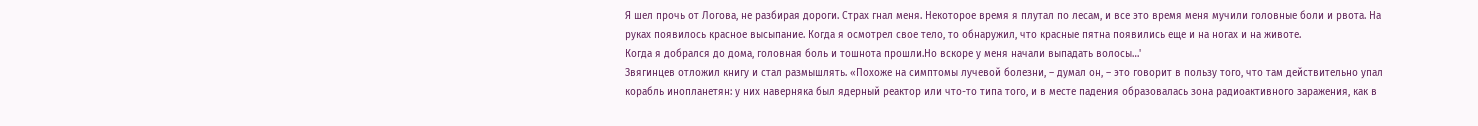Я шел прочь от Логова, не разбирая дороги. Страх гнал меня. Некоторое время я плутал по лесам, и все это время меня мучили головные боли и рвота. На руках появилось красное высыпание. Когда я осмотрел свое тело, то обнаружил, что красные пятна появились еще и на ногах и на животе.
Когда я добрался до дома, головная боль и тошнота прошли.Но вскоре у меня начали выпадать волосы…'
Звягинцев отложил книгу и стал размышлять. «Похоже на симптомы лучевой болезни, – думал он, – это говорит в пользу того, что там действительно упал корабль инопланетян: у них наверняка был ядерный реактор или что-то типа того, и в месте падения образовалась зона радиоактивного заражения, как в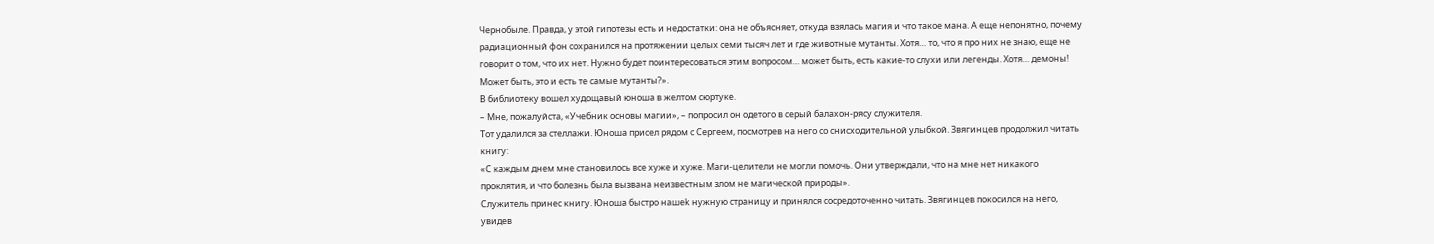Чернобыле. Правда, у этой гипотезы есть и недостатки: она не объясняет, откуда взялась магия и что такое мана. А еще непонятно, почему радиационный фон сохранился на протяжении целых семи тысяч лет и где животные мутанты. Хотя… то, что я про них не знаю, еще не говорит о том, что их нет. Нужно будет поинтересоваться этим вопросом… может быть, есть какие-то слухи или легенды. Хотя… демоны! Может быть, это и есть те самые мутанты?».
В библиотеку вошел худощавый юноша в желтом сюртуке.
– Мне, пожалуйста, «Учебник основы магии», – попросил он одетого в серый балахон-рясу служителя.
Тот удалился за стеллажи. Юноша присел рядом с Сергеем, посмотрев на него со снисходительной улыбкой. Звягинцев продолжил читать книгу:
«С каждым днем мне становилось все хуже и хуже. Маги-целители не могли помочь. Они утверждали, что на мне нет никакого проклятия, и что болезнь была вызвана неизвестным злом не магической природы».
Служитель принес книгу. Юноша быстро нашеk нужную страницу и принялся сосредоточенно читать. Звягинцев покосился на него, увидев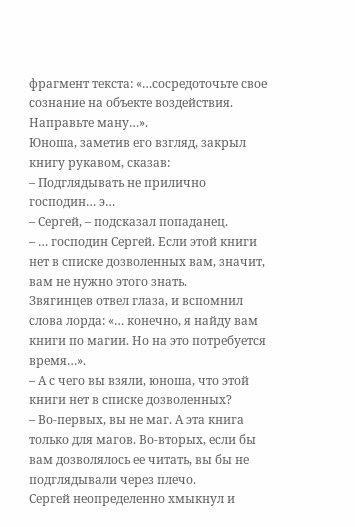фрагмент текста: «…сосредоточьте свое сознание на объекте воздействия. Направьте ману…».
Юноша, заметив его взгляд, закрыл книгу рукавом, сказав:
– Подглядывать не прилично господин… э…
– Сергей, – подсказал попаданец.
– … господин Сергей. Если этой книги нет в списке дозволенных вам, значит, вам не нужно этого знать.
Звягинцев отвел глаза, и вспомнил слова лорда: «… конечно, я найду вам книги по магии. Но на это потребуется время…».
– А с чего вы взяли, юноша, что этой книги нет в списке дозволенных?
– Во-первых, вы не маг. А эта книга только для магов. Во-вторых, если бы вам дозволялось ее читать, вы бы не подглядывали через плечо.
Сергей неопределенно хмыкнул и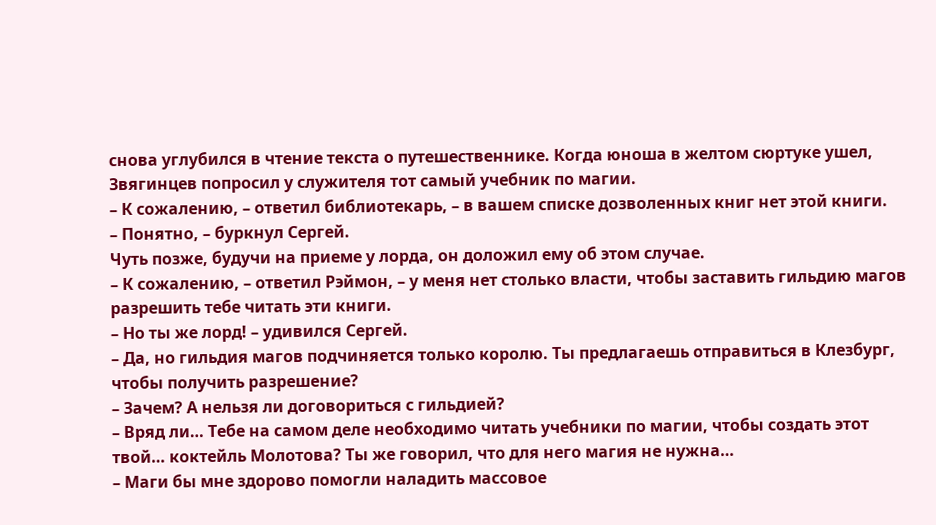снова углубился в чтение текста о путешественнике. Когда юноша в желтом сюртуке ушел, Звягинцев попросил у служителя тот самый учебник по магии.
– К сожалению, – ответил библиотекарь, – в вашем списке дозволенных книг нет этой книги.
– Понятно, – буркнул Сергей.
Чуть позже, будучи на приеме у лорда, он доложил ему об этом случае.
– К сожалению, – ответил Рэймон, – у меня нет столько власти, чтобы заставить гильдию магов разрешить тебе читать эти книги.
– Но ты же лорд! – удивился Сергей.
– Да, но гильдия магов подчиняется только королю. Ты предлагаешь отправиться в Клезбург, чтобы получить разрешение?
– Зачем? А нельзя ли договориться с гильдией?
– Вряд ли… Тебе на самом деле необходимо читать учебники по магии, чтобы создать этот твой… коктейль Молотова? Ты же говорил, что для него магия не нужна…
– Маги бы мне здорово помогли наладить массовое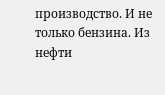производство. И не только бензина. Из нефти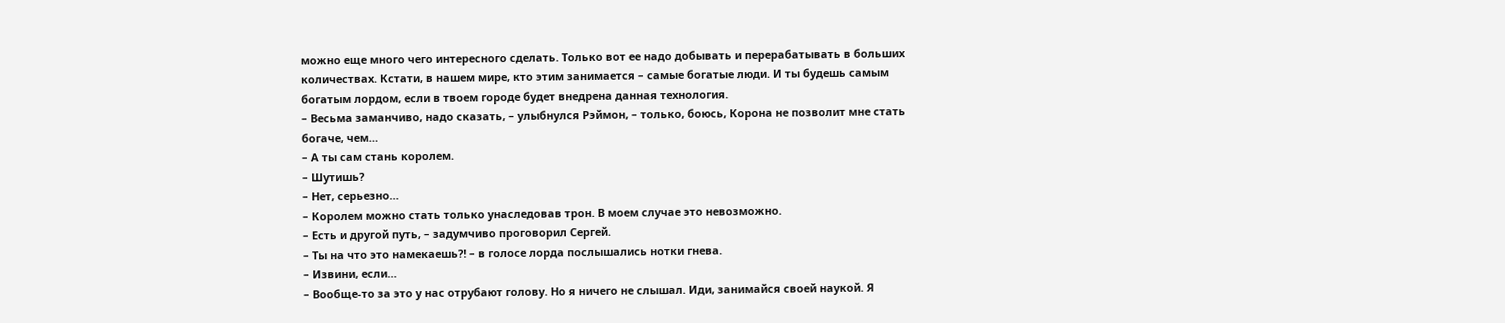можно еще много чего интересного сделать. Только вот ее надо добывать и перерабатывать в больших количествах. Кстати, в нашем мире, кто этим занимается – самые богатые люди. И ты будешь самым богатым лордом, если в твоем городе будет внедрена данная технология.
– Весьма заманчиво, надо сказать, – улыбнулся Рэймон, – только, боюсь, Корона не позволит мне стать богаче, чем…
– А ты сам стань королем.
– Шутишь?
– Нет, серьезно…
– Королем можно стать только унаследовав трон. В моем случае это невозможно.
– Есть и другой путь, – задумчиво проговорил Сергей.
– Ты на что это намекаешь⁈ – в голосе лорда послышались нотки гнева.
– Извини, если…
– Вообще-то за это у нас отрубают голову. Но я ничего не слышал. Иди, занимайся своей наукой. Я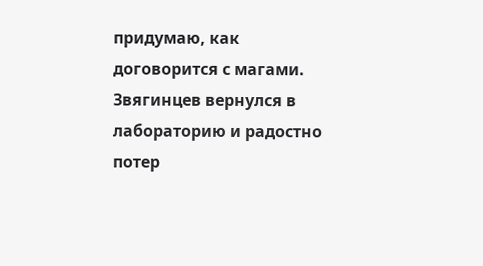придумаю, как договорится с магами.
Звягинцев вернулся в лабораторию и радостно потер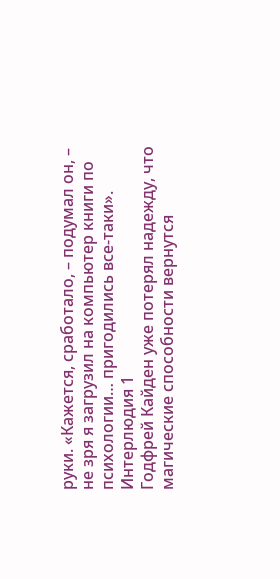руки. «Кажется, сработало, – подумал он, – не зря я загрузил на компьютер книги по психологии… пригодились все-таки».
Интерлюдия 1
Годфрей Кайден уже потерял надежду, что магические способности вернутся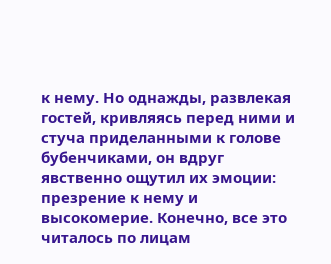к нему. Но однажды, развлекая гостей, кривляясь перед ними и стуча приделанными к голове бубенчиками, он вдруг явственно ощутил их эмоции: презрение к нему и высокомерие. Конечно, все это читалось по лицам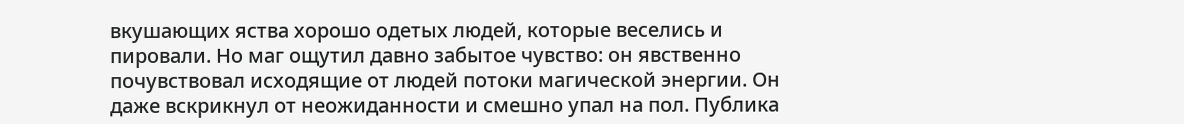вкушающих яства хорошо одетых людей, которые веселись и пировали. Но маг ощутил давно забытое чувство: он явственно почувствовал исходящие от людей потоки магической энергии. Он даже вскрикнул от неожиданности и смешно упал на пол. Публика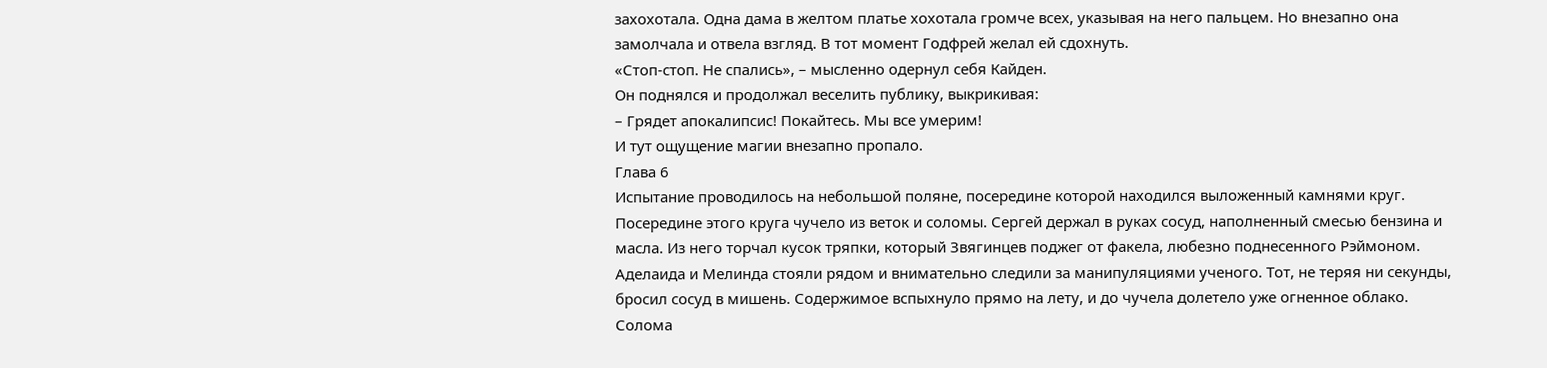захохотала. Одна дама в желтом платье хохотала громче всех, указывая на него пальцем. Но внезапно она замолчала и отвела взгляд. В тот момент Годфрей желал ей сдохнуть.
«Стоп-стоп. Не спались», – мысленно одернул себя Кайден.
Он поднялся и продолжал веселить публику, выкрикивая:
– Грядет апокалипсис! Покайтесь. Мы все умерим!
И тут ощущение магии внезапно пропало.
Глава 6
Испытание проводилось на небольшой поляне, посередине которой находился выложенный камнями круг. Посередине этого круга чучело из веток и соломы. Сергей держал в руках сосуд, наполненный смесью бензина и масла. Из него торчал кусок тряпки, который Звягинцев поджег от факела, любезно поднесенного Рэймоном. Аделаида и Мелинда стояли рядом и внимательно следили за манипуляциями ученого. Тот, не теряя ни секунды, бросил сосуд в мишень. Содержимое вспыхнуло прямо на лету, и до чучела долетело уже огненное облако.
Солома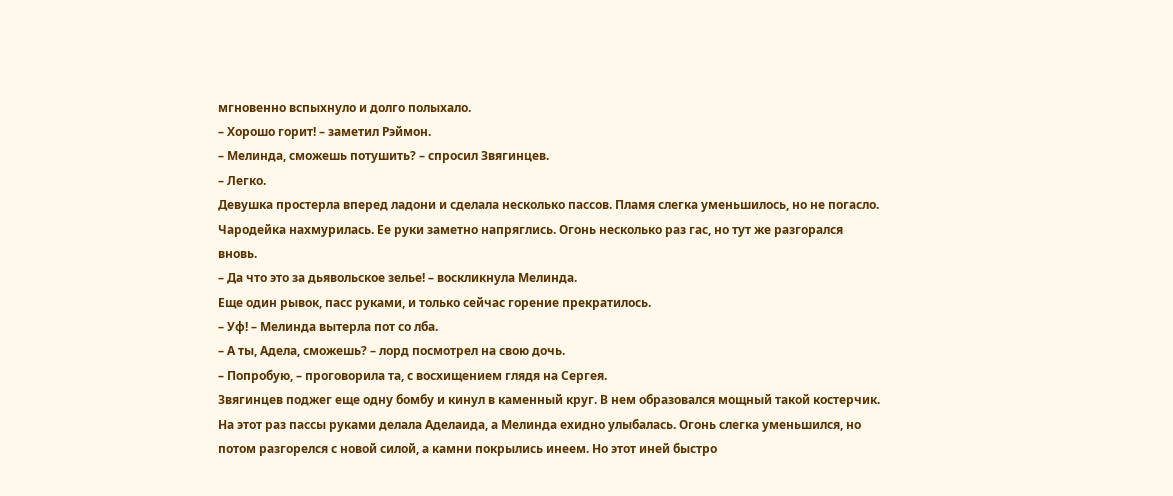мгновенно вспыхнуло и долго полыхало.
– Хорошо горит! – заметил Рэймон.
– Мелинда, сможешь потушить? – спросил Звягинцев.
– Легко.
Девушка простерла вперед ладони и сделала несколько пассов. Пламя слегка уменьшилось, но не погасло. Чародейка нахмурилась. Ее руки заметно напряглись. Огонь несколько раз гас, но тут же разгорался вновь.
– Да что это за дьявольское зелье! – воскликнула Мелинда.
Еще один рывок, пасс руками, и только сейчас горение прекратилось.
– Уф! – Мелинда вытерла пот со лба.
– А ты, Адела, сможешь? – лорд посмотрел на свою дочь.
– Попробую, – проговорила та, с восхищением глядя на Сергея.
Звягинцев поджег еще одну бомбу и кинул в каменный круг. В нем образовался мощный такой костерчик. На этот раз пассы руками делала Аделаида, а Мелинда ехидно улыбалась. Огонь слегка уменьшился, но потом разгорелся с новой силой, а камни покрылись инеем. Но этот иней быстро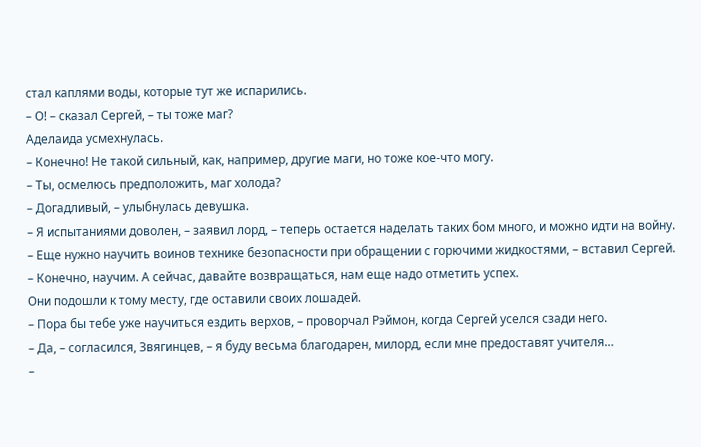стал каплями воды, которые тут же испарились.
– О! – сказал Сергей, – ты тоже маг?
Аделаида усмехнулась.
– Конечно! Не такой сильный, как, например, другие маги, но тоже кое-что могу.
– Ты, осмелюсь предположить, маг холода?
– Догадливый, – улыбнулась девушка.
– Я испытаниями доволен, – заявил лорд, – теперь остается наделать таких бом много, и можно идти на войну.
– Еще нужно научить воинов технике безопасности при обращении с горючими жидкостями, – вставил Сергей.
– Конечно, научим. А сейчас, давайте возвращаться, нам еще надо отметить успех.
Они подошли к тому месту, где оставили своих лошадей.
– Пора бы тебе уже научиться ездить верхов, – проворчал Рэймон, когда Сергей уселся сзади него.
– Да, – согласился, Звягинцев, – я буду весьма благодарен, милорд, если мне предоставят учителя…
–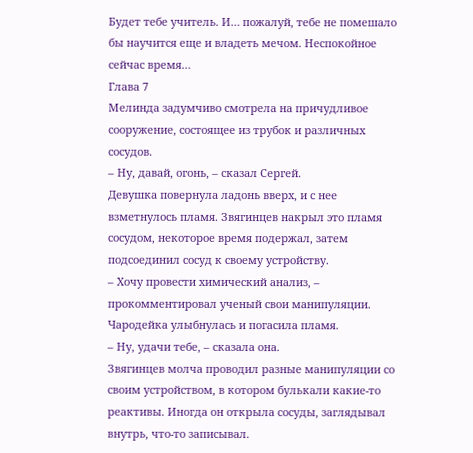Будет тебе учитель. И… пожалуй, тебе не помешало бы научится еще и владеть мечом. Неспокойное сейчас время…
Глава 7
Мелинда задумчиво смотрела на причудливое сооружение, состоящее из трубок и различных сосудов.
– Ну, давай, огонь, – сказал Сергей.
Девушка повернула ладонь вверх, и с нее взметнулось пламя. Звягинцев накрыл это пламя сосудом, некоторое время подержал, затем подсоединил сосуд к своему устройству.
– Хочу провести химический анализ, – прокомментировал ученый свои манипуляции.
Чародейка улыбнулась и погасила пламя.
– Ну, удачи тебе, – сказала она.
Звягинцев молча проводил разные манипуляции со своим устройством, в котором булькали какие-то реактивы. Иногда он открыла сосуды, заглядывал внутрь, что-то записывал.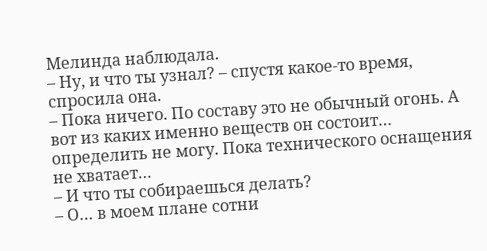Мелинда наблюдала.
– Ну, и что ты узнал? – спустя какое-то время, спросила она.
– Пока ничего. По составу это не обычный огонь. А вот из каких именно веществ он состоит… определить не могу. Пока технического оснащения не хватает…
– И что ты собираешься делать?
– О… в моем плане сотни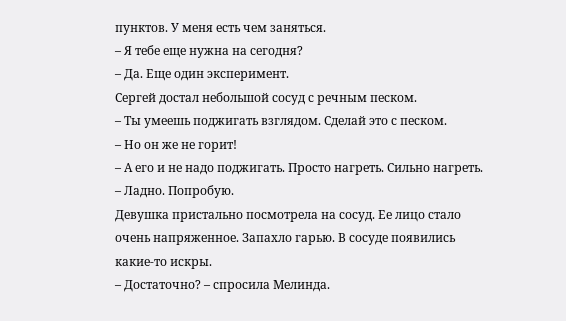пунктов. У меня есть чем заняться.
– Я тебе еще нужна на сегодня?
– Да. Еще один эксперимент.
Сергей достал небольшой сосуд с речным песком.
– Ты умеешь поджигать взглядом. Сделай это с песком.
– Но он же не горит!
– А его и не надо поджигать. Просто нагреть. Сильно нагреть.
– Ладно. Попробую.
Девушка пристально посмотрела на сосуд. Ее лицо стало очень напряженное. Запахло гарью. В сосуде появились какие-то искры.
– Достаточно? – спросила Мелинда.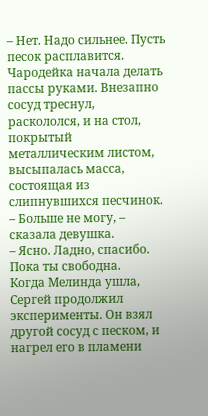– Нет. Надо сильнее. Пусть песок расплавится.
Чародейка начала делать пассы руками. Внезапно сосуд треснул, раскололся, и на стол, покрытый металлическим листом, высыпалась масса, состоящая из слипнувшихся песчинок.
– Больше не могу, – сказала девушка.
– Ясно. Ладно, спасибо. Пока ты свободна.
Когда Мелинда ушла, Сергей продолжил эксперименты. Он взял другой сосуд с песком, и нагрел его в пламени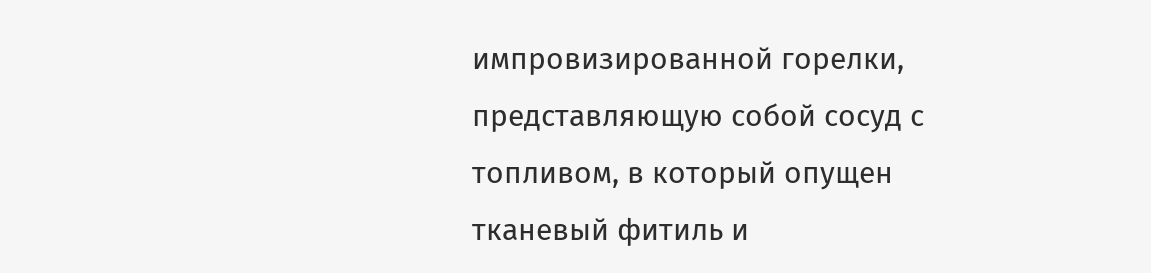импровизированной горелки, представляющую собой сосуд с топливом, в который опущен тканевый фитиль и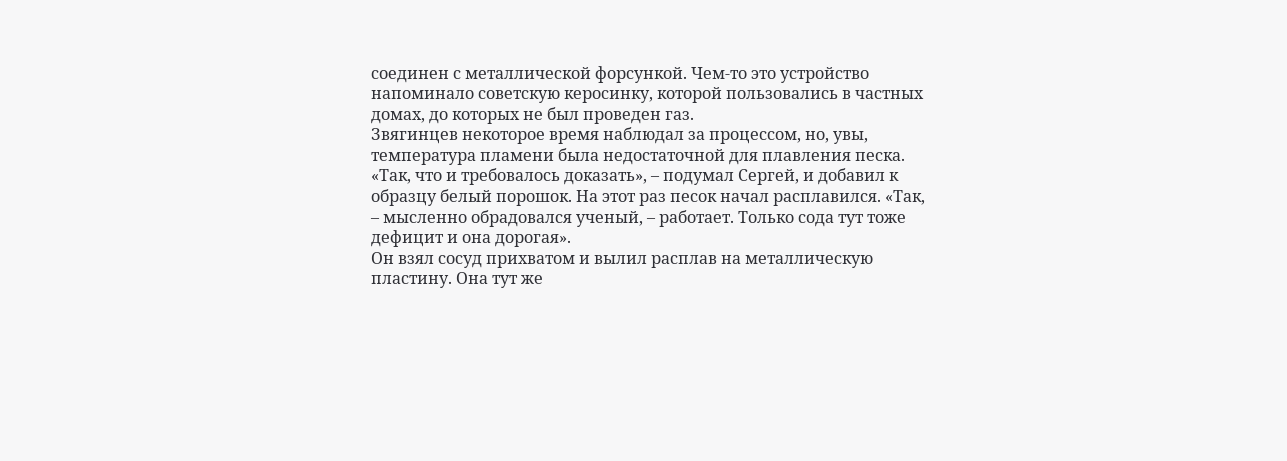соединен с металлической форсункой. Чем-то это устройство напоминало советскую керосинку, которой пользовались в частных домах, до которых не был проведен газ.
Звягинцев некоторое время наблюдал за процессом, но, увы, температура пламени была недостаточной для плавления песка. «Так, что и требовалось доказать», – подумал Сергей, и добавил к образцу белый порошок. На этот раз песок начал расплавился. «Так, – мысленно обрадовался ученый, – работает. Только сода тут тоже дефицит и она дорогая».
Он взял сосуд прихватом и вылил расплав на металлическую пластину. Она тут же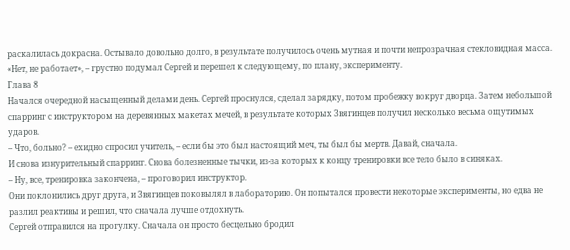раскалилась докрасна. Остывало довольно долго, в результате получилось очень мутная и почти непрозрачная стекловидная масса.
«Нет, не работает», – грустно подумал Сергей и перешел к следующему, по плану, эксперименту.
Глава 8
Начался очередной насыщенный делами день. Сергей проснулся, сделал зарядку, потом пробежку вокруг дворца. Затем небольшой спарринг с инструктором на деревянных макетах мечей, в результате которых Звягинцев получил несколько весьма ощутимых ударов.
– Что, больно? – ехидно спросил учитель, – если бы это был настоящий меч, ты был бы мертв. Давай, сначала.
И снова изнурительный спарринг. Снова болезненные тычки, из-за которых к концу тренировки все тело было в синяках.
– Ну, все, тренировка закончена, – проговорил инструктор.
Они поклонились друг друга, и Звягинцев поковылял в лабораторию. Он попытался провести некоторые эксперименты, но едва не разлил реактивы и решил, что сначала лучше отдохнуть.
Сергей отправился на прогулку. Сначала он просто бесцельно бродил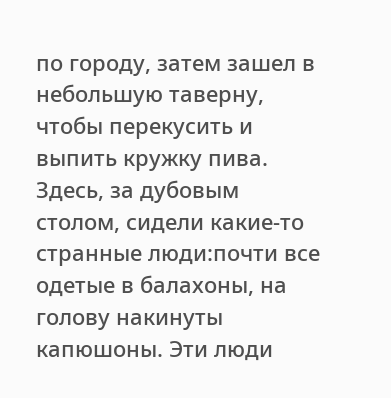по городу, затем зашел в небольшую таверну, чтобы перекусить и выпить кружку пива. Здесь, за дубовым столом, сидели какие-то странные люди:почти все одетые в балахоны, на голову накинуты капюшоны. Эти люди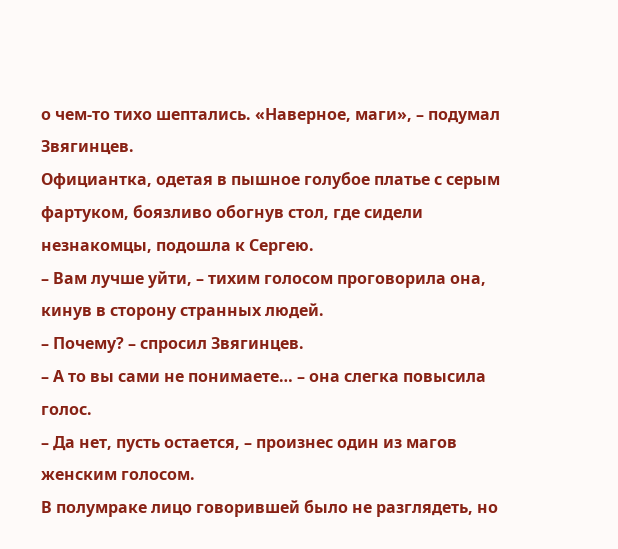о чем-то тихо шептались. «Наверное, маги», – подумал Звягинцев.
Официантка, одетая в пышное голубое платье с серым фартуком, боязливо обогнув стол, где сидели незнакомцы, подошла к Сергею.
– Вам лучше уйти, – тихим голосом проговорила она, кинув в сторону странных людей.
– Почему? – спросил Звягинцев.
– А то вы сами не понимаете… – она слегка повысила голос.
– Да нет, пусть остается, – произнес один из магов женским голосом.
В полумраке лицо говорившей было не разглядеть, но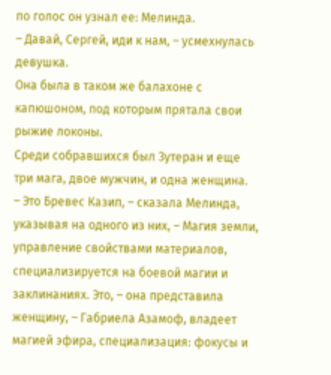по голос он узнал ее: Мелинда.
– Давай, Сергей, иди к нам, – усмехнулась девушка.
Она была в таком же балахоне с капюшоном, под которым прятала свои рыжие локоны.
Среди собравшихся был Зутеран и еще три мага, двое мужчин, и одна женщина.
– Это Бревес Казип, – сказала Мелинда, указывая на одного из них, – Магия земли, управление свойствами материалов, специализируется на боевой магии и заклинаниях. Это, – она представила женщину, – Габриела Азамоф, владеет магией эфира, специализация: фокусы и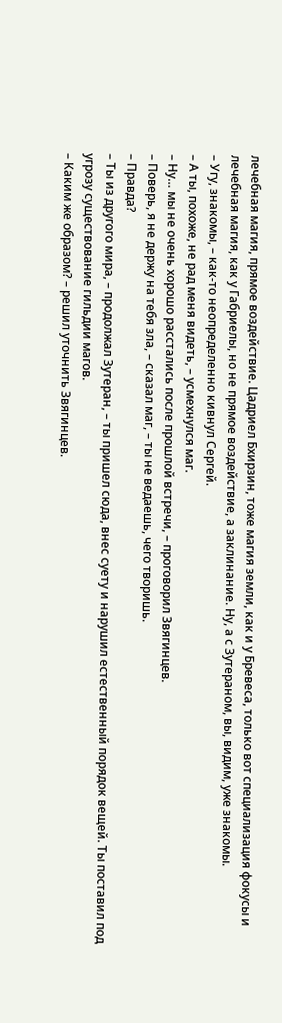лечебная магия, прямое воздействие. Цадриел Бхирзин, тоже магия земли, как и у Бревеса, только вот специализация фокусы и лечебная магия, как у Габриелы, но не прямое воздействие, а заклинание. Ну, а с Зутераном, вы, видим, уже знакомы.
– Угу, знакомы, – как-то неопределенно кивнул Сергей.
– А ты, похоже, не рад меня видеть, – усмехнулся маг.
– Ну… мы не очень хорошо расстались после прошлой встречи, – проговорил Звягинцев.
– Поверь, я не держу на тебя зла, – сказал маг, – ты не ведаешь, чего творишь.
– Правда?
– Ты из другого мира, – продолжал Зутеран, – ты пришел сюда, внес суету и нарушил естественный порядок вещей. Ты поставил под угрозу существование гильдии магов.
– Каким же образом? – решил уточнить Звягинцев.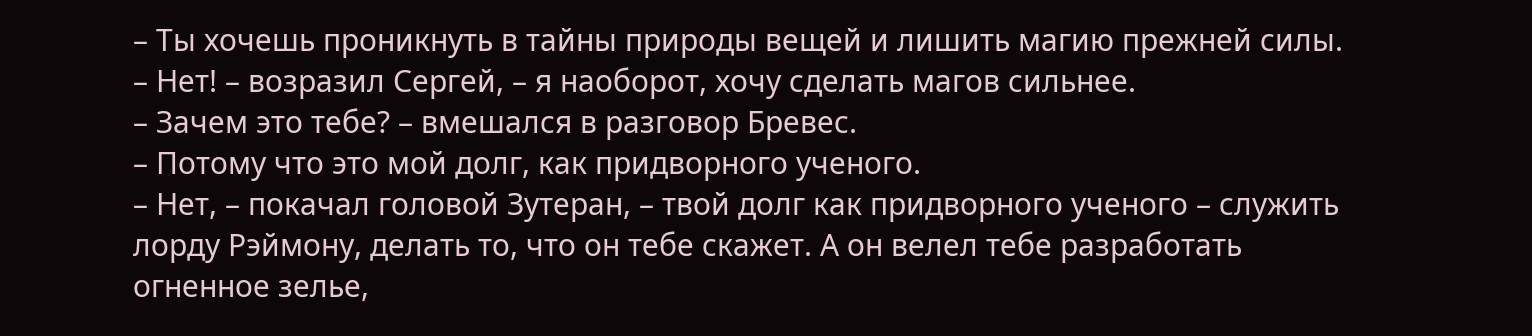– Ты хочешь проникнуть в тайны природы вещей и лишить магию прежней силы.
– Нет! – возразил Сергей, – я наоборот, хочу сделать магов сильнее.
– Зачем это тебе? – вмешался в разговор Бревес.
– Потому что это мой долг, как придворного ученого.
– Нет, – покачал головой Зутеран, – твой долг как придворного ученого – служить лорду Рэймону, делать то, что он тебе скажет. А он велел тебе разработать огненное зелье,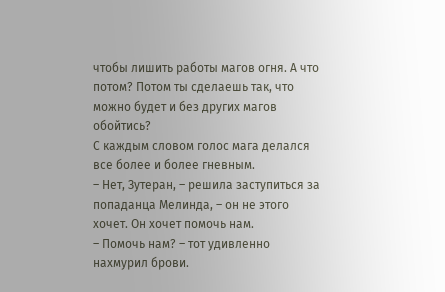чтобы лишить работы магов огня. А что потом? Потом ты сделаешь так, что можно будет и без других магов обойтись?
С каждым словом голос мага делался все более и более гневным.
– Нет, Зутеран, – решила заступиться за попаданца Мелинда, – он не этого хочет. Он хочет помочь нам.
– Помочь нам? – тот удивленно нахмурил брови.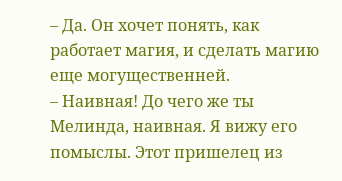– Да. Он хочет понять, как работает магия, и сделать магию еще могущественней.
– Наивная! До чего же ты Мелинда, наивная. Я вижу его помыслы. Этот пришелец из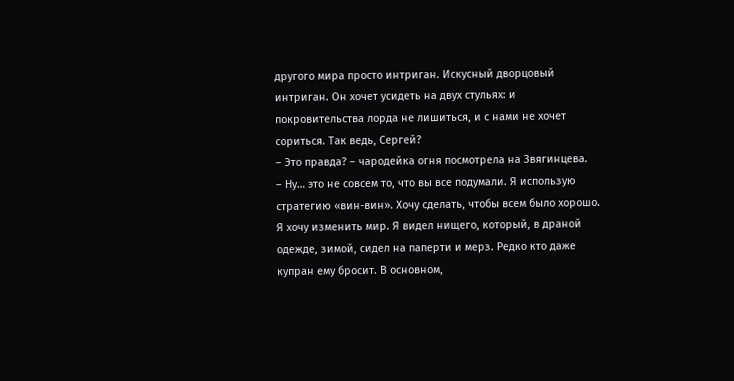другого мира просто интриган. Искусный дворцовый интриган. Он хочет усидеть на двух стульях: и покровительства лорда не лишиться, и с нами не хочет сориться. Так ведь, Сергей?
– Это правда? – чародейка огня посмотрела на Звягинцева.
– Ну… это не совсем то, что вы все подумали. Я использую стратегию «вин-вин». Хочу сделать, чтобы всем было хорошо. Я хочу изменить мир. Я видел нищего, который, в драной одежде, зимой, сидел на паперти и мерз. Редко кто даже купран ему бросит. В основном,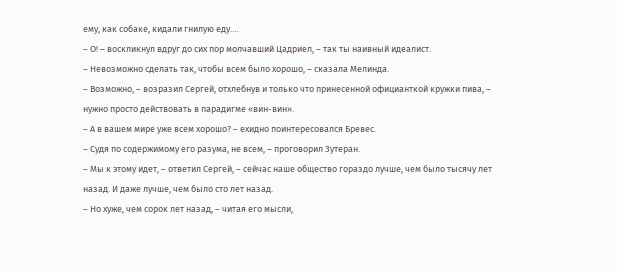ему, как собаке, кидали гнилую еду….
– О! – воскликнул вдруг до сих пор молчавший Цадриел, – так ты наивный идеалист.
– Невозможно сделать так, чтобы всем было хорошо, – сказала Мелинда.
– Возможно, – возразил Сергей, отхлебнув и только что принесенной официанткой кружки пива, – нужно просто действовать в парадигме «вин-вин».
– А в вашем мире уже всем хорошо? – ехидно поинтересовался Бревес.
– Судя по содержимому его разума, не всем, – проговорил Зутеран.
– Мы к этому идет, – ответил Сергей, – сейчас наше общество гораздо лучше, чем было тысячу лет назад. И даже лучше, чем было сто лет назад.
– Но хуже, чем сорок лет назад, – читая его мысли,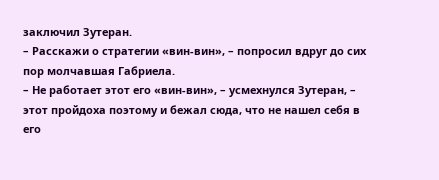заключил Зутеран.
– Расскажи о стратегии «вин-вин», – попросил вдруг до сих пор молчавшая Габриела.
– Не работает этот его «вин-вин», – усмехнулся Зутеран, – этот пройдоха поэтому и бежал сюда, что не нашел себя в его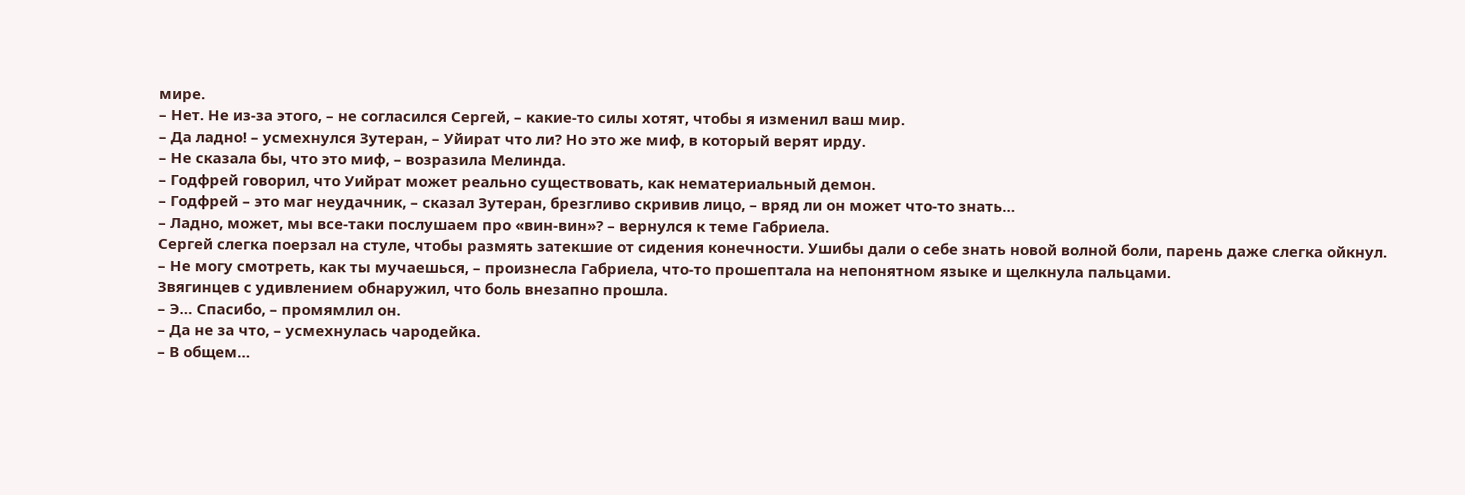мире.
– Нет. Не из-за этого, – не согласился Сергей, – какие-то силы хотят, чтобы я изменил ваш мир.
– Да ладно! – усмехнулся Зутеран, – Уйират что ли? Но это же миф, в который верят ирду.
– Не сказала бы, что это миф, – возразила Мелинда.
– Годфрей говорил, что Уийрат может реально существовать, как нематериальный демон.
– Годфрей – это маг неудачник, – сказал Зутеран, брезгливо скривив лицо, – вряд ли он может что-то знать…
– Ладно, может, мы все-таки послушаем про «вин-вин»? – вернулся к теме Габриела.
Сергей слегка поерзал на стуле, чтобы размять затекшие от сидения конечности. Ушибы дали о себе знать новой волной боли, парень даже слегка ойкнул.
– Не могу смотреть, как ты мучаешься, – произнесла Габриела, что-то прошептала на непонятном языке и щелкнула пальцами.
Звягинцев с удивлением обнаружил, что боль внезапно прошла.
– Э… Спасибо, – промямлил он.
– Да не за что, – усмехнулась чародейка.
– В общем…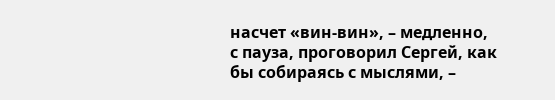насчет «вин-вин», – медленно, с пауза, проговорил Сергей, как бы собираясь с мыслями, –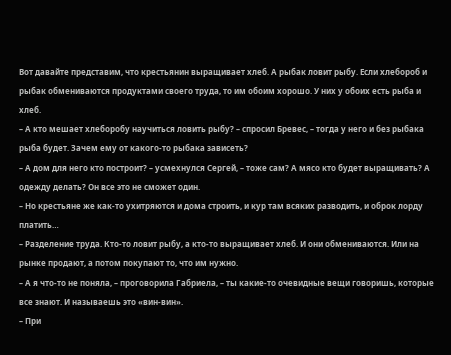Вот давайте представим, что крестьянин выращивает хлеб. А рыбак ловит рыбу. Если хлебороб и рыбак обмениваются продуктами своего труда, то им обоим хорошо. У них у обоих есть рыба и хлеб.
– А кто мешает хлеборобу научиться ловить рыбу? – спросил Бревес, – тогда у него и без рыбака рыба будет. Зачем ему от какого-то рыбака зависеть?
– А дом для него кто построит? – усмехнулся Сергей, – тоже сам? А мясо кто будет выращивать? А одежду делать? Он все это не сможет один.
– Но крестьяне же как-то ухитряются и дома строить, и кур там всяких разводить, и оброк лорду платить…
– Разделение труда. Кто-то ловит рыбу, а кто-то выращивает хлеб. И они обмениваются. Или на рынке продают, а потом покупают то, что им нужно.
– А я что-то не поняла, – проговорила Габриела, – ты какие-то очевидные вещи говоришь, которые все знают. И называешь это «вин-вин».
– При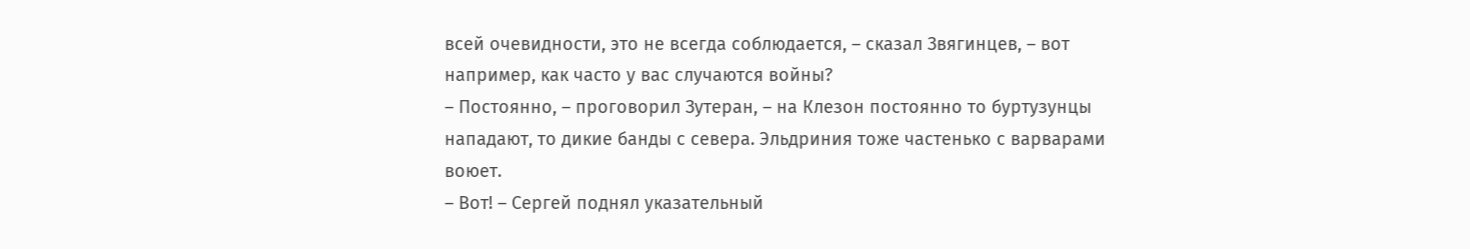всей очевидности, это не всегда соблюдается, – сказал Звягинцев, – вот например, как часто у вас случаются войны?
– Постоянно, – проговорил Зутеран, – на Клезон постоянно то буртузунцы нападают, то дикие банды с севера. Эльдриния тоже частенько с варварами воюет.
– Вот! – Сергей поднял указательный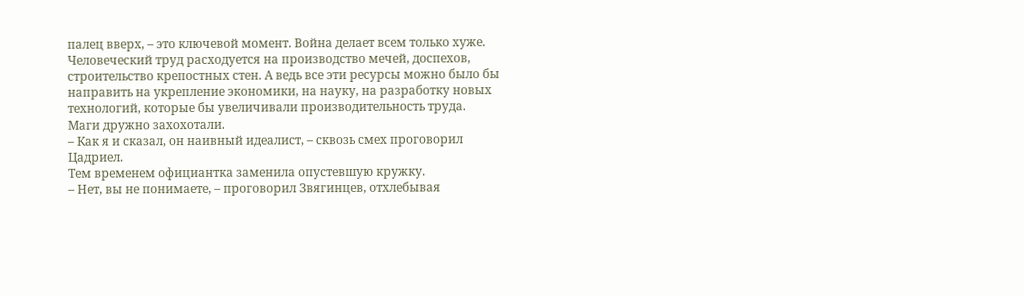палец вверх, – это ключевой момент. Война делает всем только хуже. Человеческий труд расходуется на производство мечей, доспехов, строительство крепостных стен. А ведь все эти ресурсы можно было бы направить на укрепление экономики, на науку, на разработку новых технологий, которые бы увеличивали производительность труда.
Маги дружно захохотали.
– Как я и сказал, он наивный идеалист, – сквозь смех проговорил Цадриел.
Тем временем официантка заменила опустевшую кружку.
– Нет, вы не понимаете, – проговорил Звягинцев, отхлебывая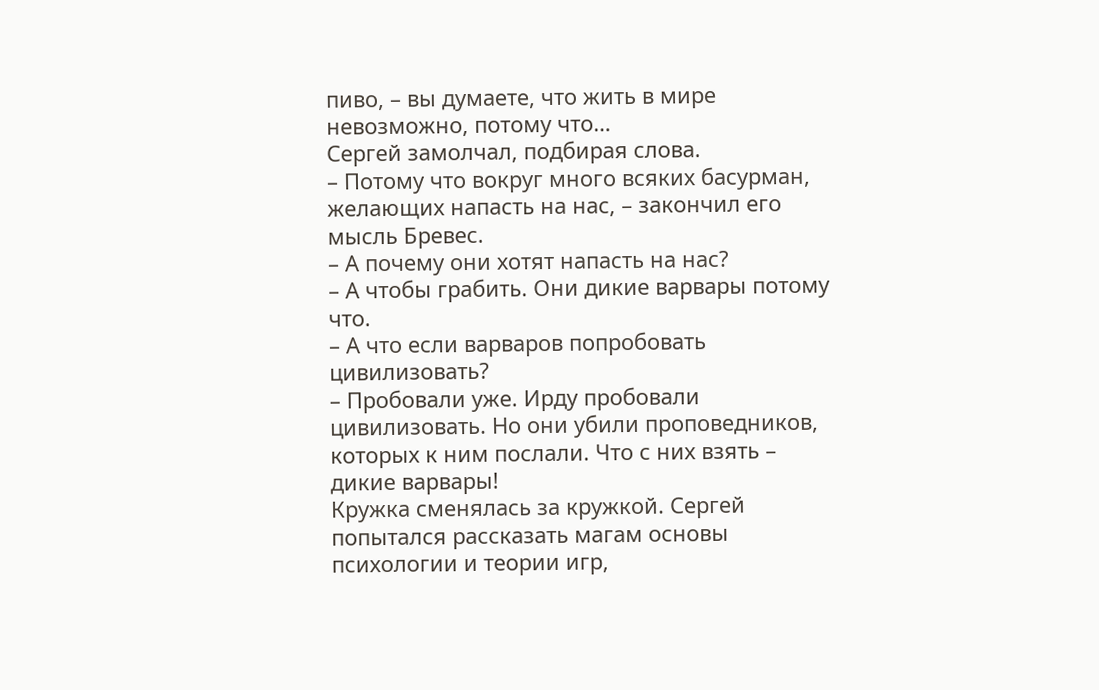пиво, – вы думаете, что жить в мире невозможно, потому что…
Сергей замолчал, подбирая слова.
– Потому что вокруг много всяких басурман, желающих напасть на нас, – закончил его мысль Бревес.
– А почему они хотят напасть на нас?
– А чтобы грабить. Они дикие варвары потому что.
– А что если варваров попробовать цивилизовать?
– Пробовали уже. Ирду пробовали цивилизовать. Но они убили проповедников, которых к ним послали. Что с них взять – дикие варвары!
Кружка сменялась за кружкой. Сергей попытался рассказать магам основы психологии и теории игр,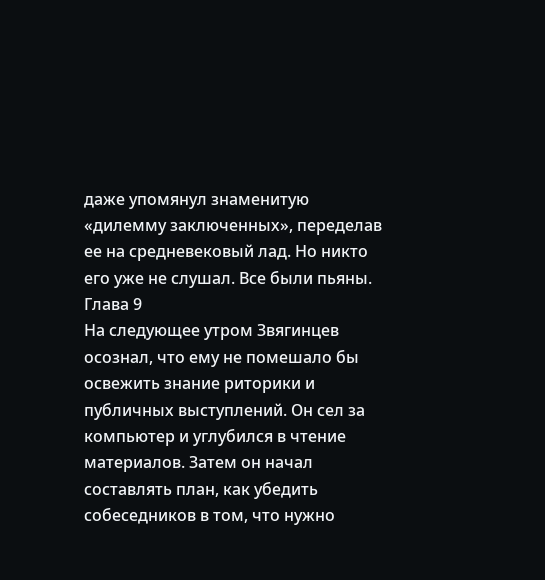даже упомянул знаменитую «дилемму заключенных», переделав ее на средневековый лад. Но никто его уже не слушал. Все были пьяны.
Глава 9
На следующее утром Звягинцев осознал, что ему не помешало бы освежить знание риторики и публичных выступлений. Он сел за компьютер и углубился в чтение материалов. Затем он начал составлять план, как убедить собеседников в том, что нужно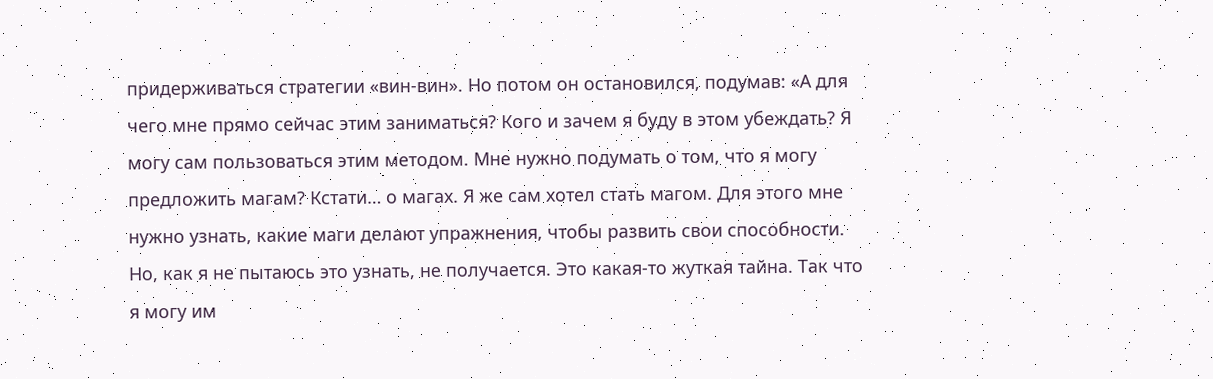придерживаться стратегии «вин-вин». Но потом он остановился, подумав: «А для чего мне прямо сейчас этим заниматься? Кого и зачем я буду в этом убеждать? Я могу сам пользоваться этим методом. Мне нужно подумать о том, что я могу предложить магам? Кстати… о магах. Я же сам хотел стать магом. Для этого мне нужно узнать, какие маги делают упражнения, чтобы развить свои способности. Но, как я не пытаюсь это узнать, не получается. Это какая-то жуткая тайна. Так что я могу им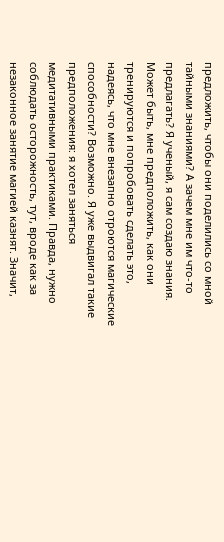предложить, чтобы они поделились со мной тайными знаниями? А зачем мне им что-то предлагать? Я ученый, я сам создаю знания. Может быть, мне предположить, как они тренируются и попробовать сделать это, надеясь, что мне внезапно отроются магические способности? Возможно. Я уже выдвигал такие предположения: я хотел заняться медитативными практиками. Правда, нужно соблюдать осторожность, тут, вроде как за незаконное занятие магией казнят. Значит,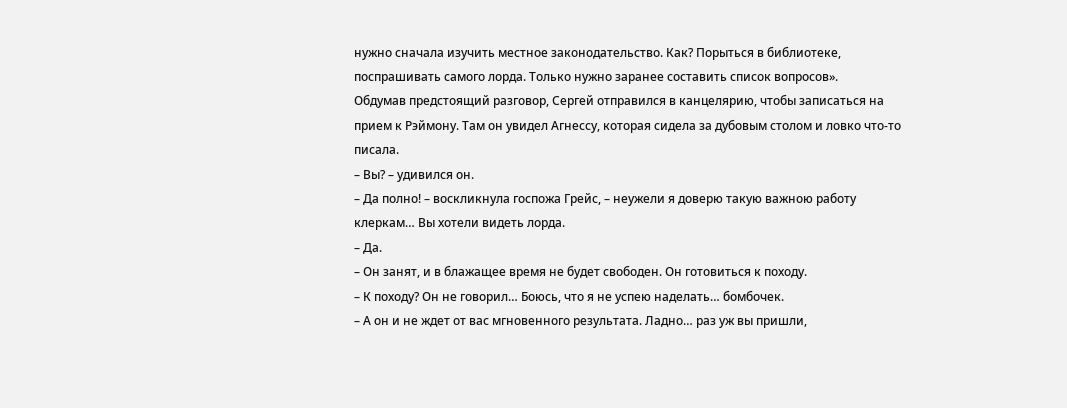нужно сначала изучить местное законодательство. Как? Порыться в библиотеке, поспрашивать самого лорда. Только нужно заранее составить список вопросов».
Обдумав предстоящий разговор, Сергей отправился в канцелярию, чтобы записаться на прием к Рэймону. Там он увидел Агнессу, которая сидела за дубовым столом и ловко что-то писала.
– Вы? – удивился он.
– Да полно! – воскликнула госпожа Грейс, – неужели я доверю такую важною работу клеркам… Вы хотели видеть лорда.
– Да.
– Он занят, и в блажащее время не будет свободен. Он готовиться к походу.
– К походу? Он не говорил… Боюсь, что я не успею наделать… бомбочек.
– А он и не ждет от вас мгновенного результата. Ладно… раз уж вы пришли,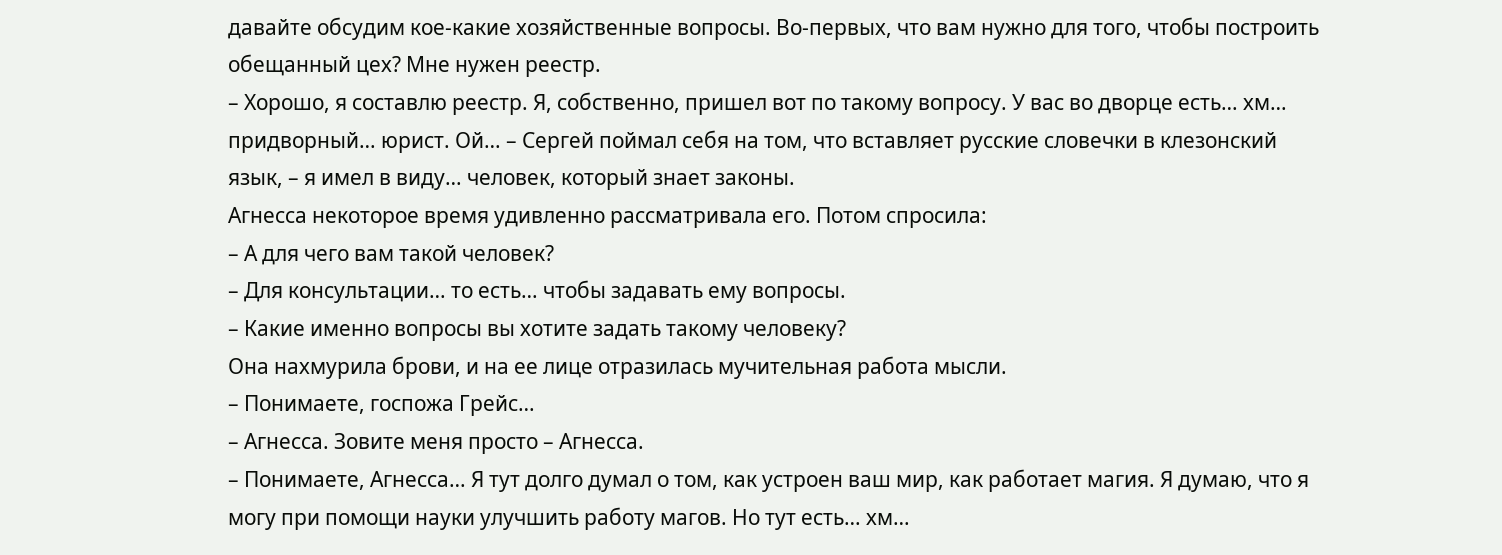давайте обсудим кое-какие хозяйственные вопросы. Во-первых, что вам нужно для того, чтобы построить обещанный цех? Мне нужен реестр.
– Хорошо, я составлю реестр. Я, собственно, пришел вот по такому вопросу. У вас во дворце есть… хм… придворный… юрист. Ой… – Сергей поймал себя на том, что вставляет русские словечки в клезонский язык, – я имел в виду… человек, который знает законы.
Агнесса некоторое время удивленно рассматривала его. Потом спросила:
– А для чего вам такой человек?
– Для консультации… то есть… чтобы задавать ему вопросы.
– Какие именно вопросы вы хотите задать такому человеку?
Она нахмурила брови, и на ее лице отразилась мучительная работа мысли.
– Понимаете, госпожа Грейс…
– Агнесса. Зовите меня просто – Агнесса.
– Понимаете, Агнесса… Я тут долго думал о том, как устроен ваш мир, как работает магия. Я думаю, что я могу при помощи науки улучшить работу магов. Но тут есть… хм…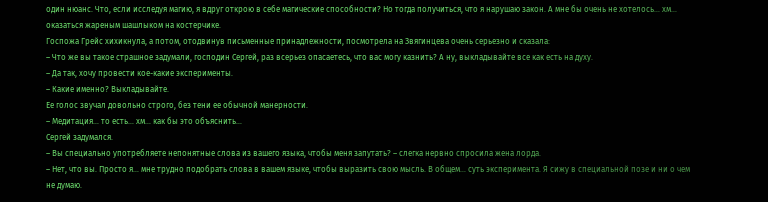один нюанс. Что, если исследуя магию, я вдруг открою в себе магические способности? Но тогда получиться, что я нарушаю закон. А мне бы очень не хотелось… хм… оказаться жареным шашлыком на костерчике.
Госпожа Грейс хихикнула, а потом, отодвинув письменные принадлежности, посмотрела на Звягинцева очень серьезно и сказала:
– Что же вы такое страшное задумали, господин Сергей, раз всерьез опасаетесь, что вас могу казнить? А ну, выкладывайте все как есть на духу.
– Да так, хочу провести кое-какие эксперименты.
– Какие именно? Выкладывайте.
Ее голос звучал довольно строго, без тени ее обычной манерности.
– Медитация… то есть… хм… как бы это объяснить…
Сергей задумался.
– Вы специально употребляете непонятные слова из вашего языка, чтобы меня запутать? – слегка нервно спросила жена лорда.
– Нет, что вы. Просто я… мне трудно подобрать слова в вашем языке, чтобы выразить свою мысль. В общем… суть эксперимента. Я сижу в специальной позе и ни о чем не думаю.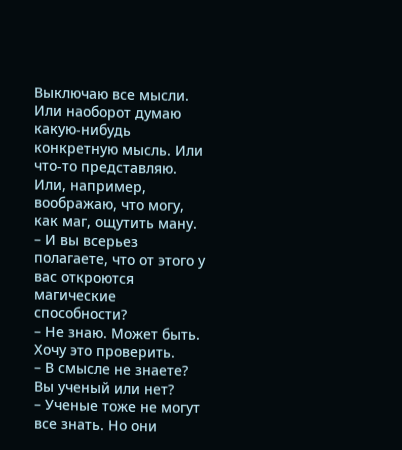Выключаю все мысли. Или наоборот думаю какую-нибудь конкретную мысль. Или что-то представляю. Или, например, воображаю, что могу, как маг, ощутить ману.
– И вы всерьез полагаете, что от этого у вас откроются магические способности?
– Не знаю. Может быть. Хочу это проверить.
– В смысле не знаете? Вы ученый или нет?
– Ученые тоже не могут все знать. Но они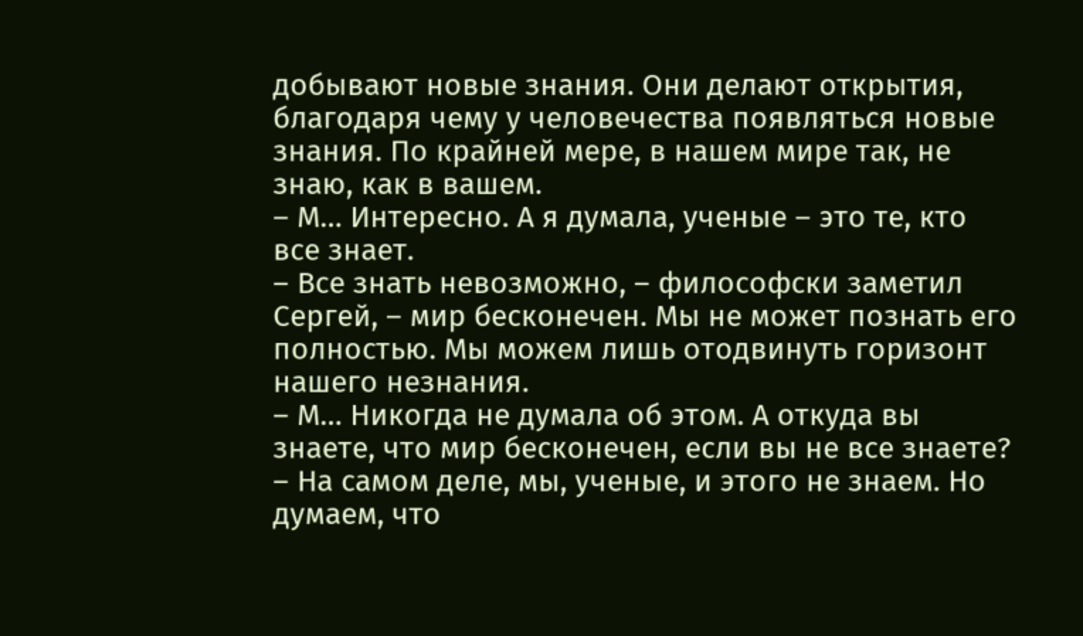добывают новые знания. Они делают открытия, благодаря чему у человечества появляться новые знания. По крайней мере, в нашем мире так, не знаю, как в вашем.
– М… Интересно. А я думала, ученые – это те, кто все знает.
– Все знать невозможно, – философски заметил Сергей, – мир бесконечен. Мы не может познать его полностью. Мы можем лишь отодвинуть горизонт нашего незнания.
– М… Никогда не думала об этом. А откуда вы знаете, что мир бесконечен, если вы не все знаете?
– На самом деле, мы, ученые, и этого не знаем. Но думаем, что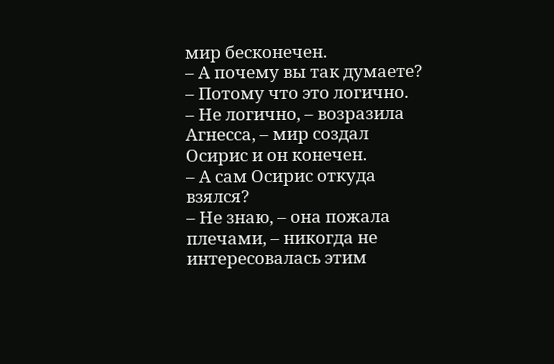мир бесконечен.
– А почему вы так думаете?
– Потому что это логично.
– Не логично, – возразила Агнесса, – мир создал Осирис и он конечен.
– А сам Осирис откуда взялся?
– Не знаю, – она пожала плечами, – никогда не интересовалась этим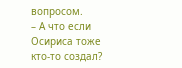вопросом.
– А что если Осириса тоже кто-то создал?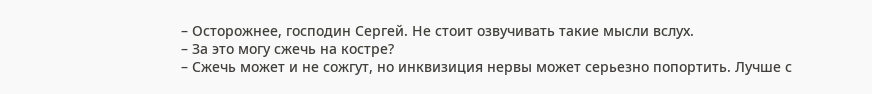– Осторожнее, господин Сергей. Не стоит озвучивать такие мысли вслух.
– За это могу сжечь на костре?
– Сжечь может и не сожгут, но инквизиция нервы может серьезно попортить. Лучше с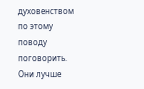духовенством по этому поводу поговорить. Они лучше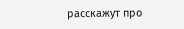расскажут про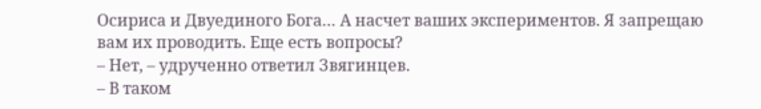Осириса и Двуединого Бога… А насчет ваших экспериментов. Я запрещаю вам их проводить. Еще есть вопросы?
– Нет, – удрученно ответил Звягинцев.
– В таком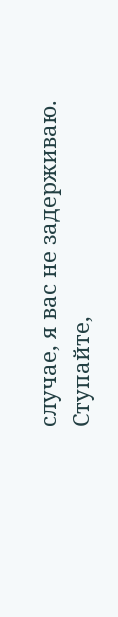случае, я вас не задерживаю. Ступайте,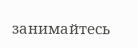занимайтесь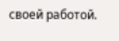своей работой.